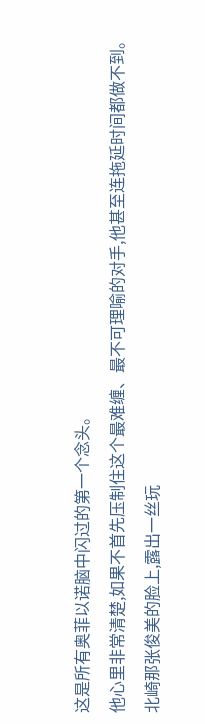这是所有奥菲以诺脑中闪过的第一个念头。
他心里非常清楚,如果不首先压制住这个最难缠、最不可理喻的对手,他甚至连拖延时间都做不到。
北崎那张俊美的脸上,露出一丝玩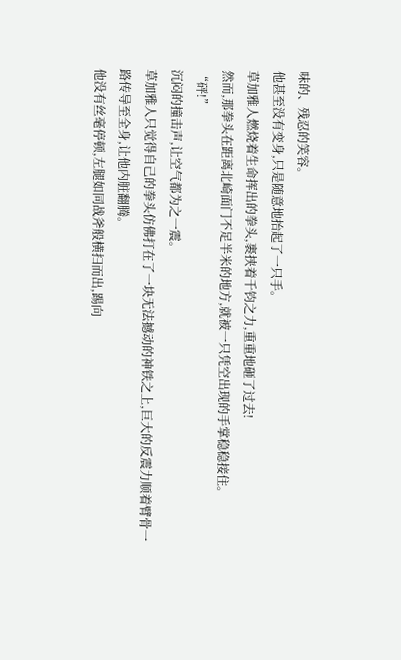味的、残忍的笑容。
他甚至没有变身,只是随意地抬起了一只手。
草加雅人燃烧着生命挥出的拳头,裹挟着千钧之力,重重地砸了过去!
然而,那拳头在距离北崎面门不足半米的地方,就被一只凭空出现的手掌稳稳接住。
“砰!”
沉闷的撞击声,让空气都为之一震。
草加雅人只觉得自己的拳头仿佛打在了一块无法撼动的神铁之上,巨大的反震力顺着臂骨一路传导至全身,让他内脏翻腾。
他没有丝毫停顿,左腿如同战斧般横扫而出,踢向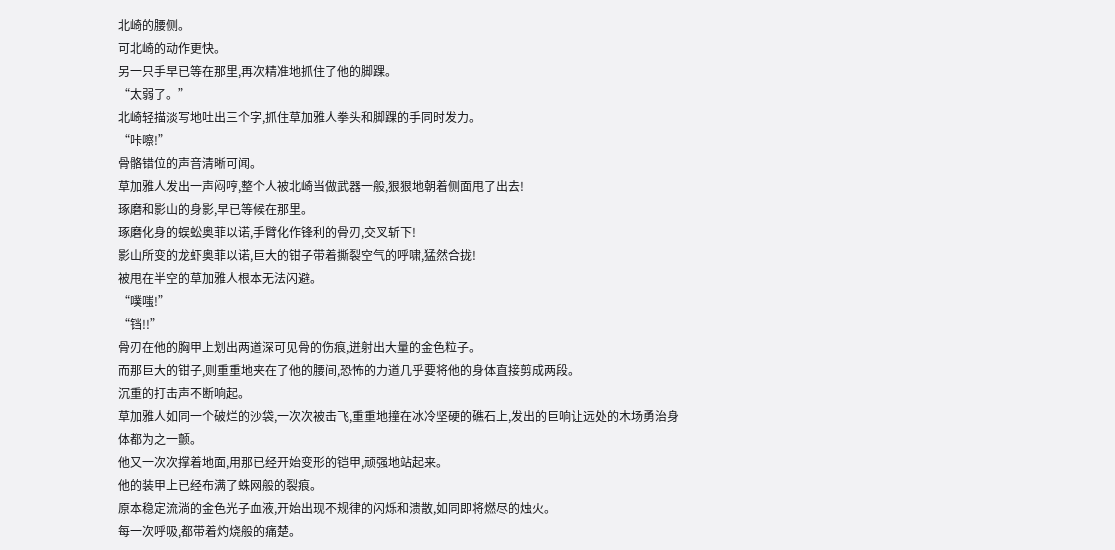北崎的腰侧。
可北崎的动作更快。
另一只手早已等在那里,再次精准地抓住了他的脚踝。
“太弱了。”
北崎轻描淡写地吐出三个字,抓住草加雅人拳头和脚踝的手同时发力。
“咔嚓!”
骨骼错位的声音清晰可闻。
草加雅人发出一声闷哼,整个人被北崎当做武器一般,狠狠地朝着侧面甩了出去!
琢磨和影山的身影,早已等候在那里。
琢磨化身的蜈蚣奥菲以诺,手臂化作锋利的骨刃,交叉斩下!
影山所变的龙虾奥菲以诺,巨大的钳子带着撕裂空气的呼啸,猛然合拢!
被甩在半空的草加雅人根本无法闪避。
“噗嗤!”
“铛!!”
骨刃在他的胸甲上划出两道深可见骨的伤痕,迸射出大量的金色粒子。
而那巨大的钳子,则重重地夹在了他的腰间,恐怖的力道几乎要将他的身体直接剪成两段。
沉重的打击声不断响起。
草加雅人如同一个破烂的沙袋,一次次被击飞,重重地撞在冰冷坚硬的礁石上,发出的巨响让远处的木场勇治身体都为之一颤。
他又一次次撑着地面,用那已经开始变形的铠甲,顽强地站起来。
他的装甲上已经布满了蛛网般的裂痕。
原本稳定流淌的金色光子血液,开始出现不规律的闪烁和溃散,如同即将燃尽的烛火。
每一次呼吸,都带着灼烧般的痛楚。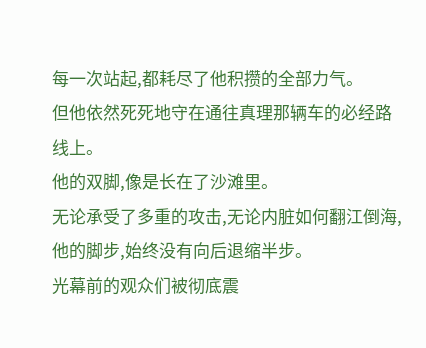每一次站起,都耗尽了他积攒的全部力气。
但他依然死死地守在通往真理那辆车的必经路线上。
他的双脚,像是长在了沙滩里。
无论承受了多重的攻击,无论内脏如何翻江倒海,他的脚步,始终没有向后退缩半步。
光幕前的观众们被彻底震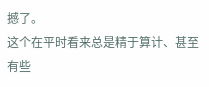撼了。
这个在平时看来总是精于算计、甚至有些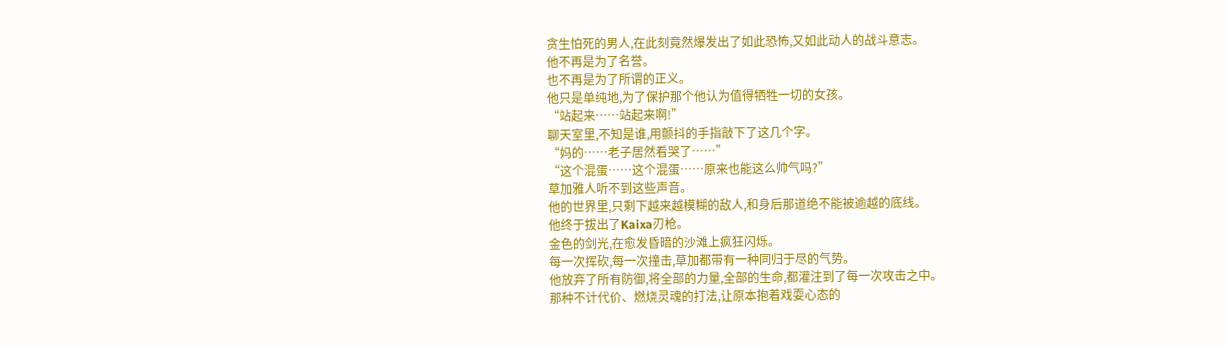贪生怕死的男人,在此刻竟然爆发出了如此恐怖,又如此动人的战斗意志。
他不再是为了名誉。
也不再是为了所谓的正义。
他只是单纯地,为了保护那个他认为值得牺牲一切的女孩。
“站起来……站起来啊!”
聊天室里,不知是谁,用颤抖的手指敲下了这几个字。
“妈的……老子居然看哭了……”
“这个混蛋……这个混蛋……原来也能这么帅气吗?”
草加雅人听不到这些声音。
他的世界里,只剩下越来越模糊的敌人,和身后那道绝不能被逾越的底线。
他终于拔出了Kaixa刃枪。
金色的剑光,在愈发昏暗的沙滩上疯狂闪烁。
每一次挥砍,每一次撞击,草加都带有一种同归于尽的气势。
他放弃了所有防御,将全部的力量,全部的生命,都灌注到了每一次攻击之中。
那种不计代价、燃烧灵魂的打法,让原本抱着戏耍心态的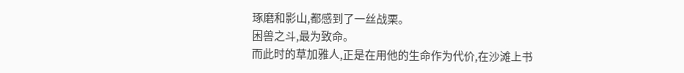琢磨和影山,都感到了一丝战栗。
困兽之斗,最为致命。
而此时的草加雅人,正是在用他的生命作为代价,在沙滩上书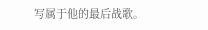写属于他的最后战歌。